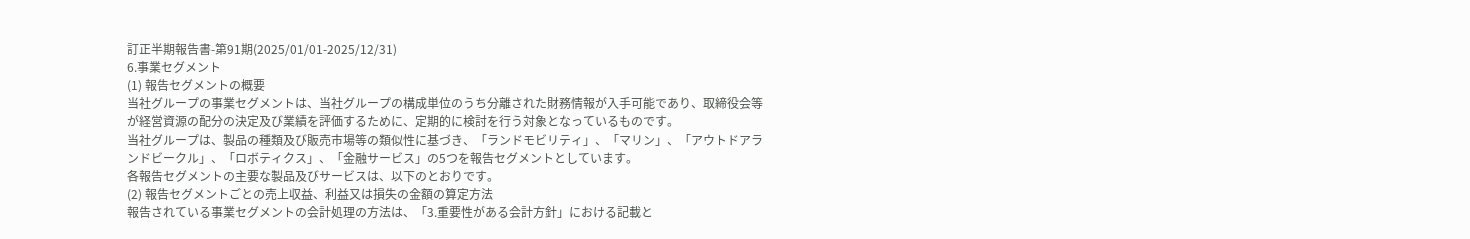訂正半期報告書-第91期(2025/01/01-2025/12/31)
6.事業セグメント
(1) 報告セグメントの概要
当社グループの事業セグメントは、当社グループの構成単位のうち分離された財務情報が入手可能であり、取締役会等が経営資源の配分の決定及び業績を評価するために、定期的に検討を行う対象となっているものです。
当社グループは、製品の種類及び販売市場等の類似性に基づき、「ランドモビリティ」、「マリン」、「アウトドアランドビークル」、「ロボティクス」、「金融サービス」の5つを報告セグメントとしています。
各報告セグメントの主要な製品及びサービスは、以下のとおりです。
(2) 報告セグメントごとの売上収益、利益又は損失の金額の算定方法
報告されている事業セグメントの会計処理の方法は、「3.重要性がある会計方針」における記載と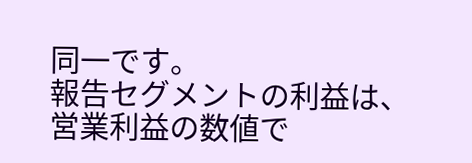同一です。
報告セグメントの利益は、営業利益の数値で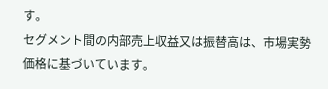す。
セグメント間の内部売上収益又は振替高は、市場実勢価格に基づいています。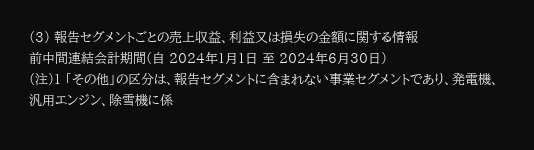(3) 報告セグメントごとの売上収益、利益又は損失の金額に関する情報
前中間連結会計期間(自 2024年1月1日 至 2024年6月30日)
(注)1 「その他」の区分は、報告セグメントに含まれない事業セグメントであり、発電機、汎用エンジン、除雪機に係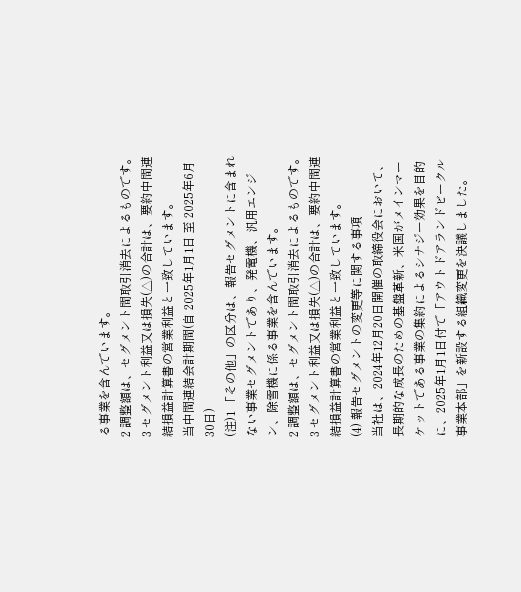る事業を含んでいます。
2 調整額は、セグメント間取引消去によるものです。
3 セグメント利益又は損失(△)の合計は、要約中間連結損益計算書の営業利益と一致しています。
当中間連結会計期間(自 2025年1月1日 至 2025年6月30日)
(注)1 「その他」の区分は、報告セグメントに含まれない事業セグメントであり、発電機、汎用エンジン、除雪機に係る事業を含んでいます。
2 調整額は、セグメント間取引消去によるものです。
3 セグメント利益又は損失(△)の合計は、要約中間連結損益計算書の営業利益と一致しています。
(4) 報告セグメントの変更等に関する事項
当社は、2024年12月20日開催の取締役会において、長期的な成長のための基盤革新、米国がメインマーケットである事業の集約によるシナジー効果を目的に、2025年1月1日付で「アウトドアランドビークル事業本部」を新設する組織変更を決議しました。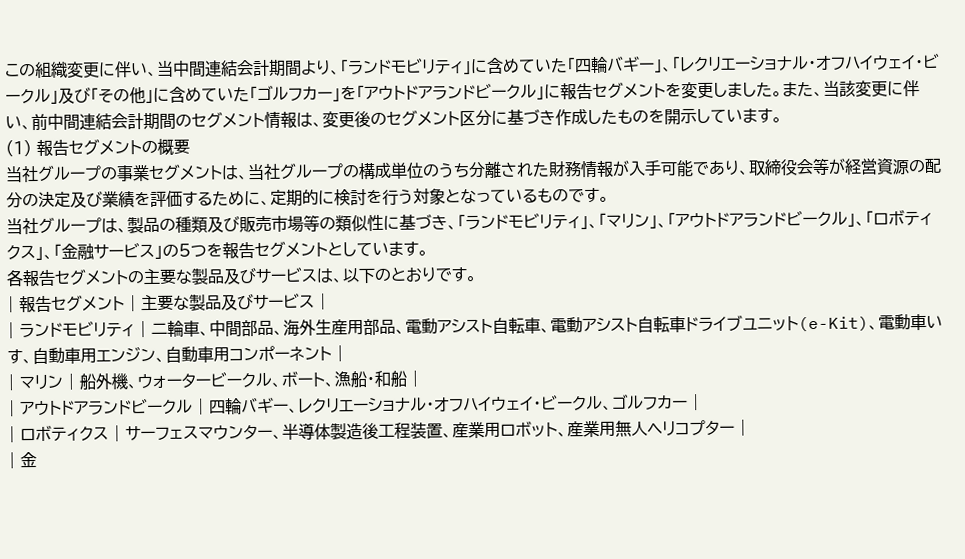この組織変更に伴い、当中間連結会計期間より、「ランドモビリティ」に含めていた「四輪バギー」、「レクリエーショナル・オフハイウェイ・ビークル」及び「その他」に含めていた「ゴルフカー」を「アウトドアランドビークル」に報告セグメントを変更しました。また、当該変更に伴い、前中間連結会計期間のセグメント情報は、変更後のセグメント区分に基づき作成したものを開示しています。
(1) 報告セグメントの概要
当社グループの事業セグメントは、当社グループの構成単位のうち分離された財務情報が入手可能であり、取締役会等が経営資源の配分の決定及び業績を評価するために、定期的に検討を行う対象となっているものです。
当社グループは、製品の種類及び販売市場等の類似性に基づき、「ランドモビリティ」、「マリン」、「アウトドアランドビークル」、「ロボティクス」、「金融サービス」の5つを報告セグメントとしています。
各報告セグメントの主要な製品及びサービスは、以下のとおりです。
| 報告セグメント | 主要な製品及びサービス |
| ランドモビリティ | 二輪車、中間部品、海外生産用部品、電動アシスト自転車、電動アシスト自転車ドライブユニット(e-Kit)、電動車いす、自動車用エンジン、自動車用コンポーネント |
| マリン | 船外機、ウォータービークル、ボート、漁船・和船 |
| アウトドアランドビークル | 四輪バギー、レクリエーショナル・オフハイウェイ・ビークル、ゴルフカー |
| ロボティクス | サーフェスマウンター、半導体製造後工程装置、産業用ロボット、産業用無人ヘリコプター |
| 金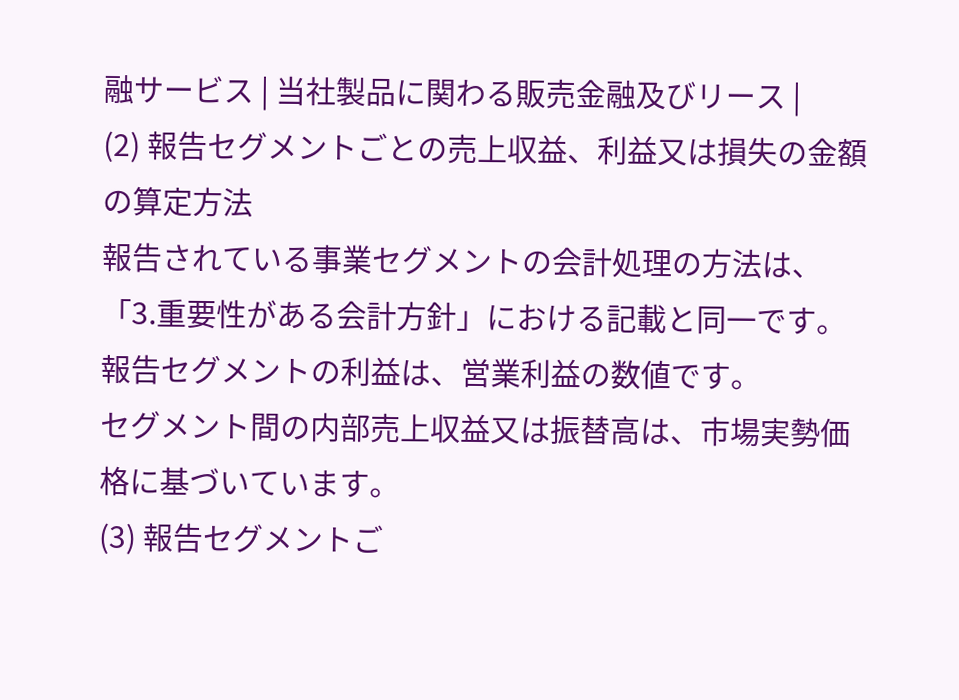融サービス | 当社製品に関わる販売金融及びリース |
(2) 報告セグメントごとの売上収益、利益又は損失の金額の算定方法
報告されている事業セグメントの会計処理の方法は、「3.重要性がある会計方針」における記載と同一です。
報告セグメントの利益は、営業利益の数値です。
セグメント間の内部売上収益又は振替高は、市場実勢価格に基づいています。
(3) 報告セグメントご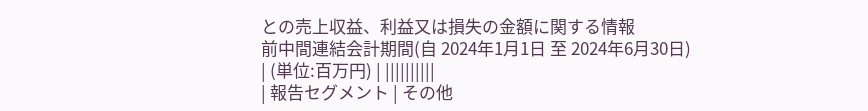との売上収益、利益又は損失の金額に関する情報
前中間連結会計期間(自 2024年1月1日 至 2024年6月30日)
| (単位:百万円) | ||||||||||
| 報告セグメント | その他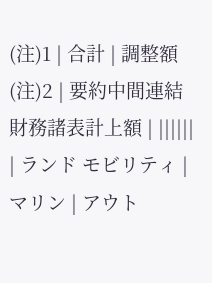(注)1 | 合計 | 調整額(注)2 | 要約中間連結財務諸表計上額 | ||||||
| ランド モビリティ | マリン | アウト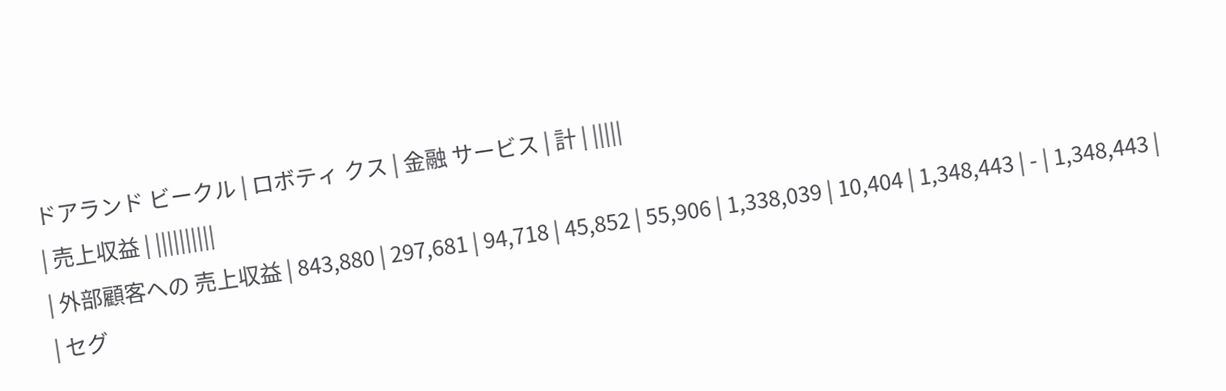ドアランド ビークル | ロボティ クス | 金融 サービス | 計 | |||||
| 売上収益 | ||||||||||
| 外部顧客への 売上収益 | 843,880 | 297,681 | 94,718 | 45,852 | 55,906 | 1,338,039 | 10,404 | 1,348,443 | - | 1,348,443 |
| セグ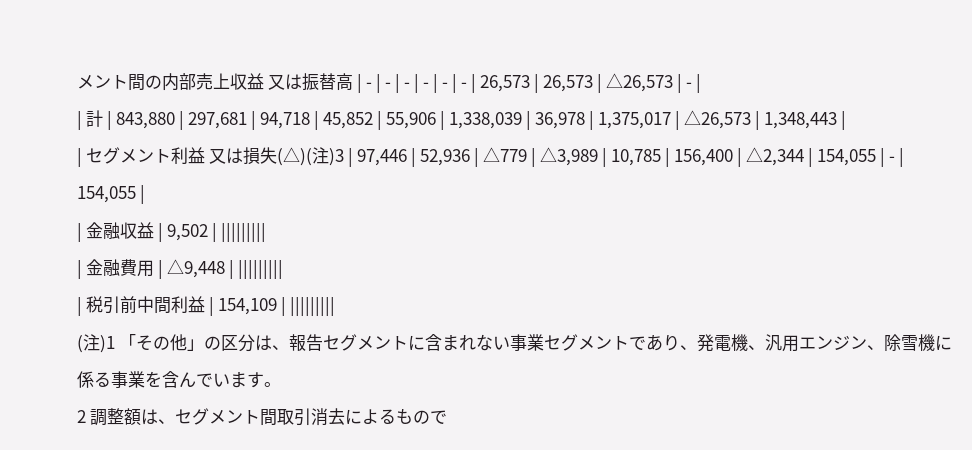メント間の内部売上収益 又は振替高 | - | - | - | - | - | - | 26,573 | 26,573 | △26,573 | - |
| 計 | 843,880 | 297,681 | 94,718 | 45,852 | 55,906 | 1,338,039 | 36,978 | 1,375,017 | △26,573 | 1,348,443 |
| セグメント利益 又は損失(△)(注)3 | 97,446 | 52,936 | △779 | △3,989 | 10,785 | 156,400 | △2,344 | 154,055 | - | 154,055 |
| 金融収益 | 9,502 | |||||||||
| 金融費用 | △9,448 | |||||||||
| 税引前中間利益 | 154,109 | |||||||||
(注)1 「その他」の区分は、報告セグメントに含まれない事業セグメントであり、発電機、汎用エンジン、除雪機に係る事業を含んでいます。
2 調整額は、セグメント間取引消去によるもので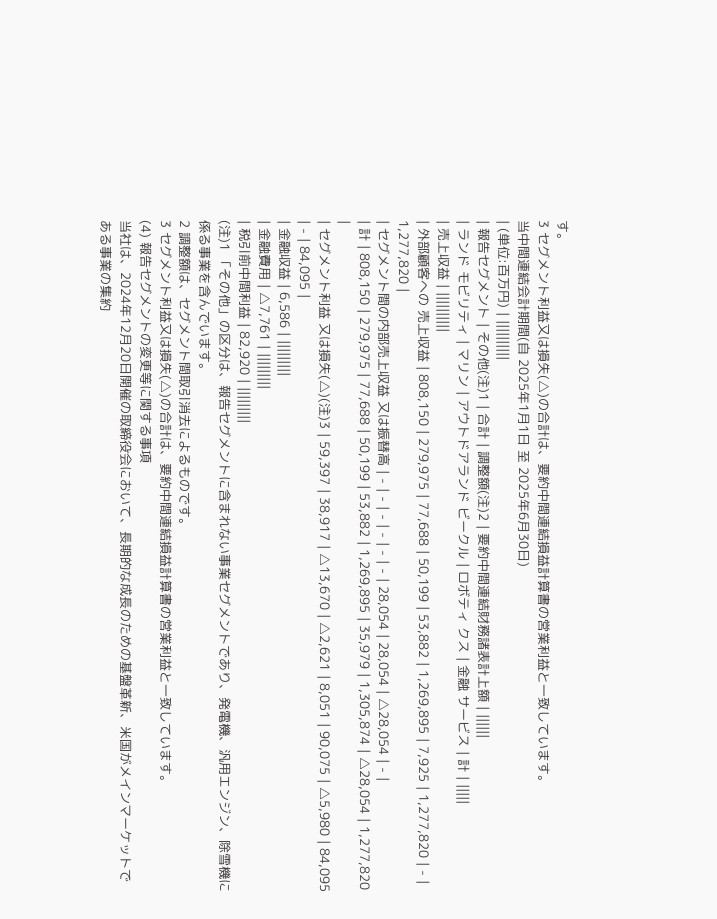す。
3 セグメント利益又は損失(△)の合計は、要約中間連結損益計算書の営業利益と一致しています。
当中間連結会計期間(自 2025年1月1日 至 2025年6月30日)
| (単位:百万円) | ||||||||||
| 報告セグメント | その他(注)1 | 合計 | 調整額(注)2 | 要約中間連結財務諸表計上額 | ||||||
| ランド モビリティ | マリン | アウトドアランド ビークル | ロボティ クス | 金融 サービス | 計 | |||||
| 売上収益 | ||||||||||
| 外部顧客への 売上収益 | 808,150 | 279,975 | 77,688 | 50,199 | 53,882 | 1,269,895 | 7,925 | 1,277,820 | - | 1,277,820 |
| セグメント間の内部売上収益 又は振替高 | - | - | - | - | - | - | 28,054 | 28,054 | △28,054 | - |
| 計 | 808,150 | 279,975 | 77,688 | 50,199 | 53,882 | 1,269,895 | 35,979 | 1,305,874 | △28,054 | 1,277,820 |
| セグメント利益 又は損失(△)(注)3 | 59,397 | 38,917 | △13,670 | △2,621 | 8,051 | 90,075 | △5,980 | 84,095 | - | 84,095 |
| 金融収益 | 6,586 | |||||||||
| 金融費用 | △7,761 | |||||||||
| 税引前中間利益 | 82,920 | |||||||||
(注)1 「その他」の区分は、報告セグメントに含まれない事業セグメントであり、発電機、汎用エンジン、除雪機に係る事業を含んでいます。
2 調整額は、セグメント間取引消去によるものです。
3 セグメント利益又は損失(△)の合計は、要約中間連結損益計算書の営業利益と一致しています。
(4) 報告セグメントの変更等に関する事項
当社は、2024年12月20日開催の取締役会において、長期的な成長のための基盤革新、米国がメインマーケットである事業の集約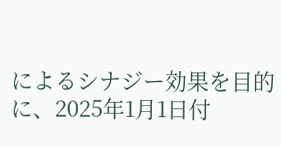によるシナジー効果を目的に、2025年1月1日付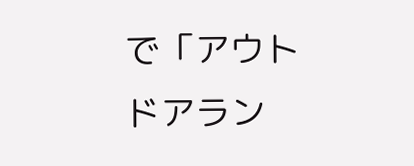で「アウトドアラン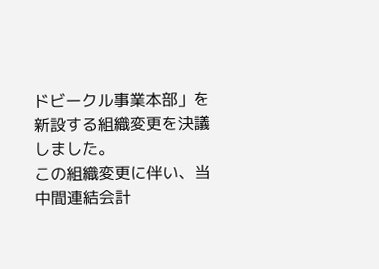ドビークル事業本部」を新設する組織変更を決議しました。
この組織変更に伴い、当中間連結会計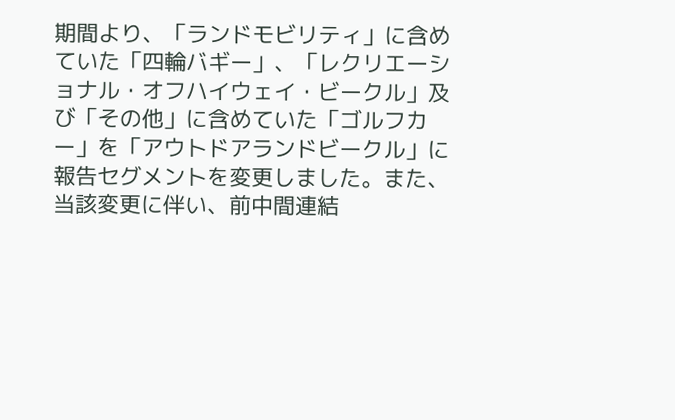期間より、「ランドモビリティ」に含めていた「四輪バギー」、「レクリエーショナル・オフハイウェイ・ビークル」及び「その他」に含めていた「ゴルフカー」を「アウトドアランドビークル」に報告セグメントを変更しました。また、当該変更に伴い、前中間連結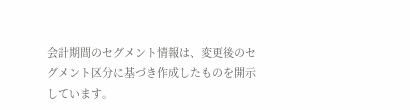会計期間のセグメント情報は、変更後のセグメント区分に基づき作成したものを開示しています。